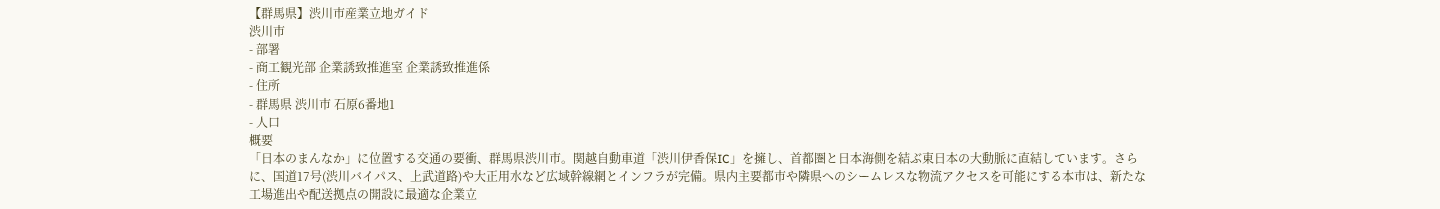【群馬県】渋川市産業立地ガイド
渋川市
- 部署
- 商工観光部 企業誘致推進室 企業誘致推進係
- 住所
- 群馬県 渋川市 石原6番地1
- 人口
概要
「日本のまんなか」に位置する交通の要衝、群馬県渋川市。関越自動車道「渋川伊香保IC」を擁し、首都圏と日本海側を結ぶ東日本の大動脈に直結しています。さらに、国道17号(渋川バイパス、上武道路)や大正用水など広域幹線網とインフラが完備。県内主要都市や隣県へのシームレスな物流アクセスを可能にする本市は、新たな工場進出や配送拠点の開設に最適な企業立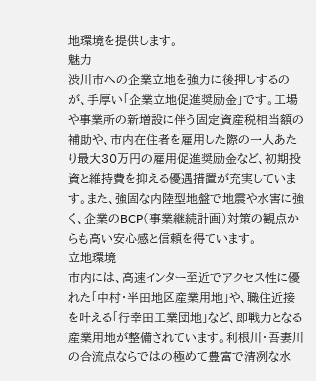地環境を提供します。
魅力
渋川市への企業立地を強力に後押しするのが、手厚い「企業立地促進奨励金」です。工場や事業所の新増設に伴う固定資産税相当額の補助や、市内在住者を雇用した際の一人あたり最大30万円の雇用促進奨励金など、初期投資と維持費を抑える優遇措置が充実しています。また、強固な内陸型地盤で地震や水害に強く、企業のBCP(事業継続計画)対策の観点からも高い安心感と信頼を得ています。
立地環境
市内には、高速インター至近でアクセス性に優れた「中村・半田地区産業用地」や、職住近接を叶える「行幸田工業団地」など、即戦力となる産業用地が整備されています。利根川・吾妻川の合流点ならではの極めて豊富で清冽な水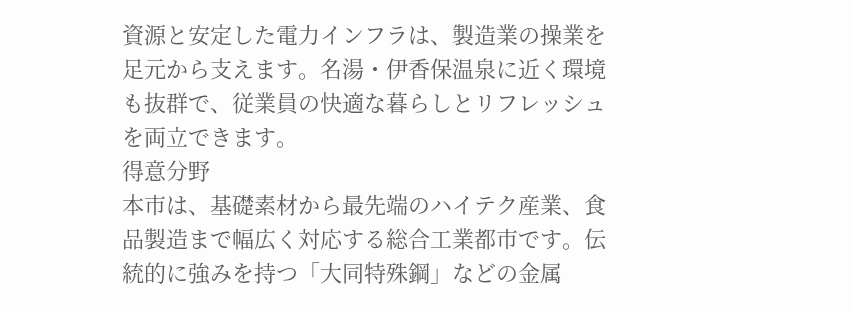資源と安定した電力インフラは、製造業の操業を足元から支えます。名湯・伊香保温泉に近く環境も抜群で、従業員の快適な暮らしとリフレッシュを両立できます。
得意分野
本市は、基礎素材から最先端のハイテク産業、食品製造まで幅広く対応する総合工業都市です。伝統的に強みを持つ「大同特殊鋼」などの金属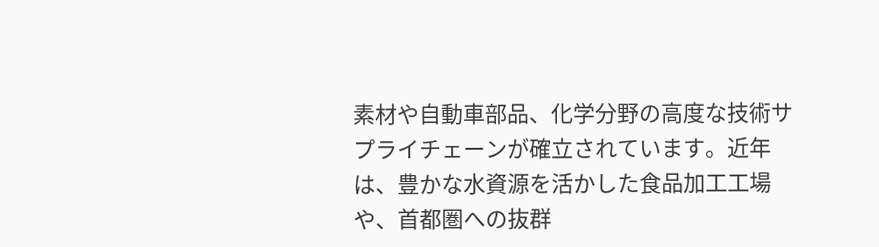素材や自動車部品、化学分野の高度な技術サプライチェーンが確立されています。近年は、豊かな水資源を活かした食品加工工場や、首都圏への抜群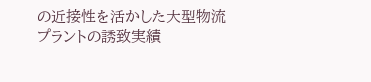の近接性を活かした大型物流プラントの誘致実績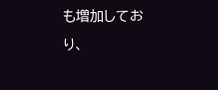も増加しており、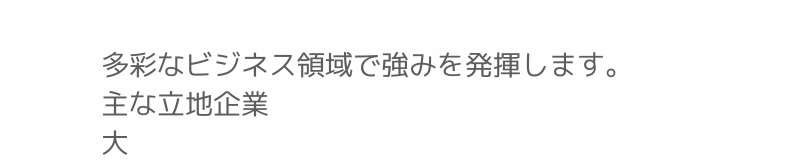多彩なビジネス領域で強みを発揮します。
主な立地企業
大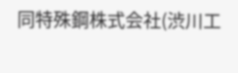同特殊鋼株式会社(渋川工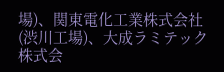場)、関東電化工業株式会社(渋川工場)、大成ラミテック株式会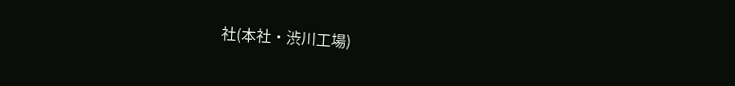社(本社・渋川工場)